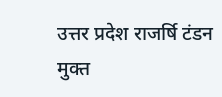उत्तर प्रदेश राजर्षि टंडन मुक्त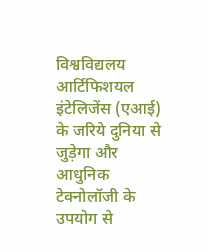विश्वविद्यलय आर्टिफिशयल इंटेलिजेंस (एआई) के जरिये दुनिया से जुड़ेगा और आधुनिक टेक्नोलॉजी के उपयोग से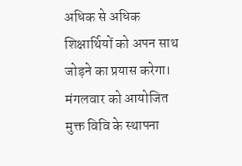अधिक से अधिक शिक्षार्थियों को अपन साथ जोड़ने का प्रयास करेगा।
मंगलवार को आयोजित मुक्त विवि के स्थापना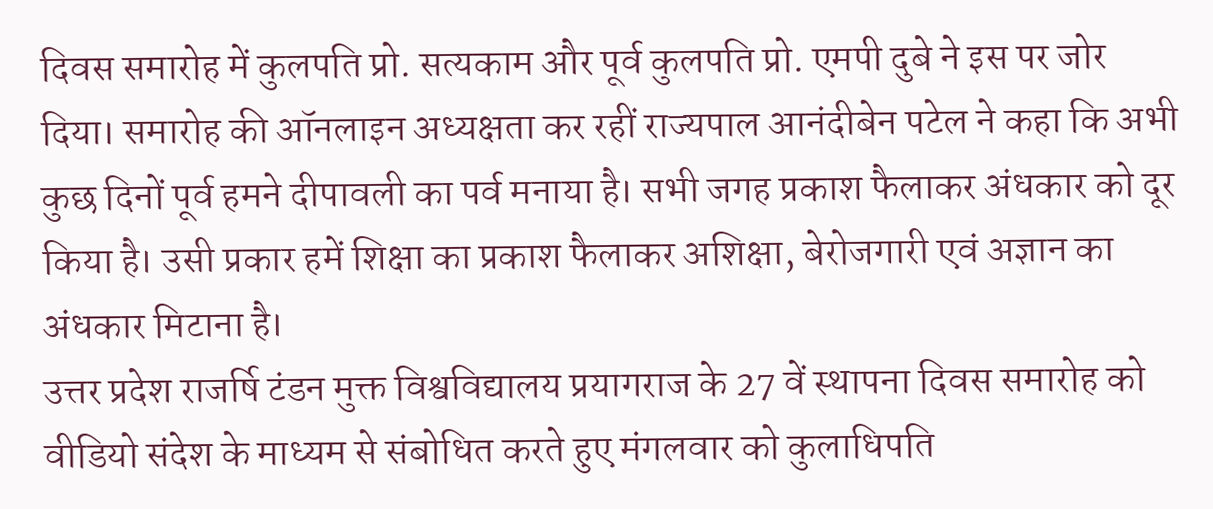दिवस समारोह में कुलपति प्रो. सत्यकाम और पूर्व कुलपति प्रो. एमपी दुबे ने इस पर जोर दिया। समारोह की ऑनलाइन अध्यक्षता कर रहीं राज्यपाल आनंदीबेन पटेल ने कहा कि अभी कुछ दिनों पूर्व हमने दीपावली का पर्व मनाया है। सभी जगह प्रकाश फैलाकर अंधकार को दूर किया है। उसी प्रकार हमें शिक्षा का प्रकाश फैलाकर अशिक्षा, बेरोजगारी एवं अज्ञान का अंधकार मिटाना है।
उत्तर प्रदेश राजर्षि टंडन मुक्त विश्वविद्यालय प्रयागराज के 27 वें स्थापना दिवस समारोह को वीडियो संदेश के माध्यम से संबोधित करते हुए मंगलवार को कुलाधिपति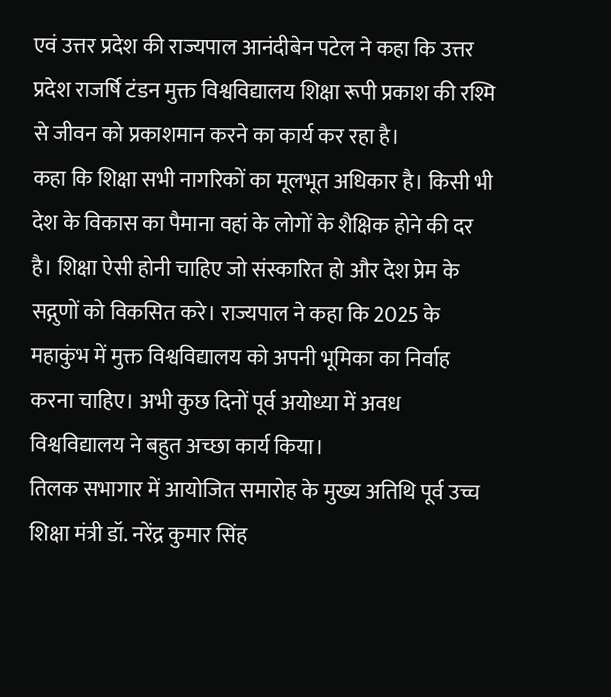एवं उत्तर प्रदेश की राज्यपाल आनंदीबेन पटेल ने कहा कि उत्तर प्रदेश राजर्षि टंडन मुक्त विश्वविद्यालय शिक्षा रूपी प्रकाश की रश्मि से जीवन को प्रकाशमान करने का कार्य कर रहा है।
कहा कि शिक्षा सभी नागरिकों का मूलभूत अधिकार है। किसी भी देश के विकास का पैमाना वहां के लोगों के शैक्षिक होने की दर है। शिक्षा ऐसी होनी चाहिए जो संस्कारित हो और देश प्रेम के सद्गुणों को विकसित करे। राज्यपाल ने कहा कि 2025 के महाकुंभ में मुक्त विश्वविद्यालय को अपनी भूमिका का निर्वाह करना चाहिए। अभी कुछ दिनों पूर्व अयोध्या में अवध विश्वविद्यालय ने बहुत अच्छा कार्य किया।
तिलक सभागार में आयोजित समारोह के मुख्य अतिथि पूर्व उच्च शिक्षा मंत्री डॉ. नरेंद्र कुमार सिंह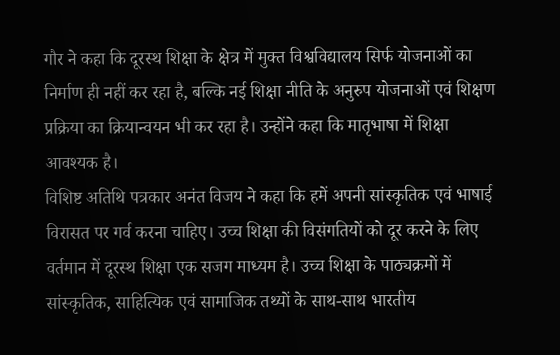गौर ने कहा कि दूरस्थ शिक्षा के क्षेत्र में मुक्त विश्वविद्यालय सिर्फ योजनाओं का निर्माण ही नहीं कर रहा है, बल्कि नई शिक्षा नीति के अनुरुप योजनाओं एवं शिक्षण प्रक्रिया का क्रियान्वयन भी कर रहा है। उन्होंने कहा कि मातृभाषा में शिक्षा आवश्यक है।
विशिष्ट अतिथि पत्रकार अनंत विजय ने कहा कि हमें अपनी सांस्कृतिक एवं भाषाई विरासत पर गर्व करना चाहिए। उच्च शिक्षा की विसंगतियों को दूर करने के लिए वर्तमान में दूरस्थ शिक्षा एक सजग माध्यम है। उच्च शिक्षा के पाठ्यक्रमों में सांस्कृतिक, साहित्यिक एवं सामाजिक तथ्यों के साथ-साथ भारतीय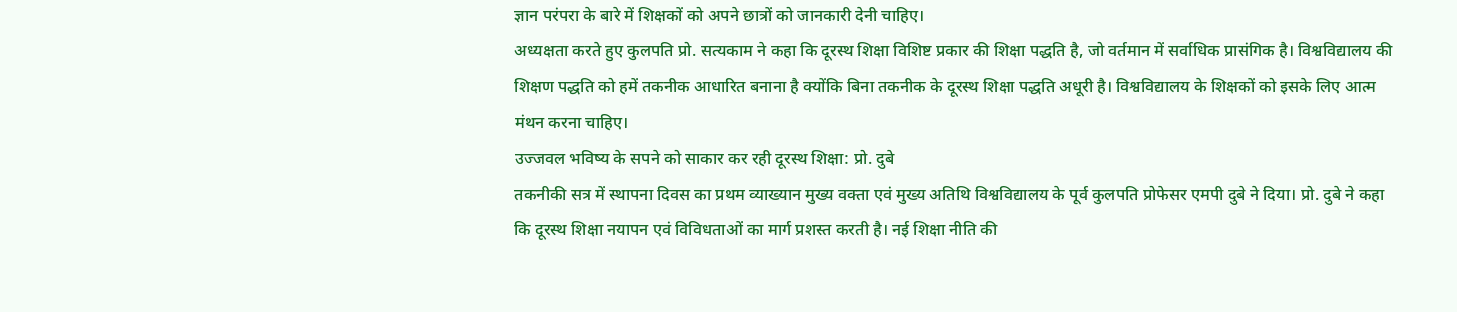ज्ञान परंपरा के बारे में शिक्षकों को अपने छात्रों को जानकारी देनी चाहिए।
अध्यक्षता करते हुए कुलपति प्रो. सत्यकाम ने कहा कि दूरस्थ शिक्षा विशिष्ट प्रकार की शिक्षा पद्धति है, जो वर्तमान में सर्वाधिक प्रासंगिक है। विश्वविद्यालय की शिक्षण पद्धति को हमें तकनीक आधारित बनाना है क्योंकि बिना तकनीक के दूरस्थ शिक्षा पद्धति अधूरी है। विश्वविद्यालय के शिक्षकों को इसके लिए आत्म मंथन करना चाहिए।
उज्जवल भविष्य के सपने को साकार कर रही दूरस्थ शिक्षा: प्रो. दुबे
तकनीकी सत्र में स्थापना दिवस का प्रथम व्याख्यान मुख्य वक्ता एवं मुख्य अतिथि विश्वविद्यालय के पूर्व कुलपति प्रोफेसर एमपी दुबे ने दिया। प्रो. दुबे ने कहा कि दूरस्थ शिक्षा नयापन एवं विविधताओं का मार्ग प्रशस्त करती है। नई शिक्षा नीति की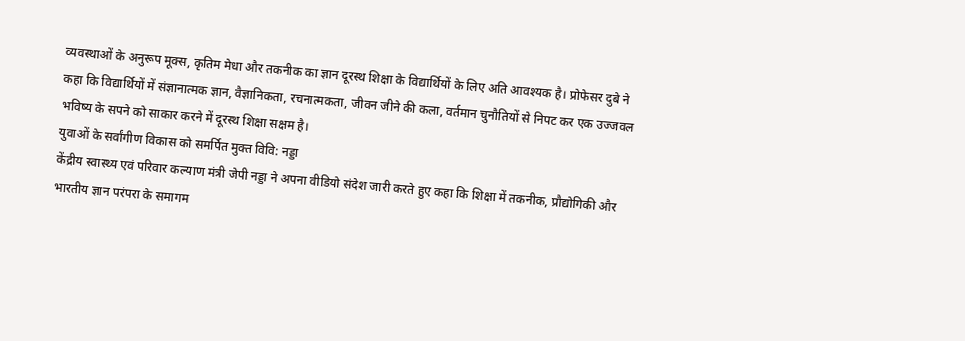व्यवस्थाओं के अनुरूप मूक्स, कृतिम मेधा और तकनीक का ज्ञान दूरस्थ शिक्षा के विद्यार्थियों के लिए अति आवश्यक है। प्रोफेसर दुबे ने कहा कि विद्यार्थियों में संज्ञानात्मक ज्ञान, वैज्ञानिकता, रचनात्मकता, जीवन जीने की कला, वर्तमान चुनौतियों से निपट कर एक उज्जवल भविष्य के सपने को साकार करने में दूरस्थ शिक्षा सक्षम है।
युवाओं के सर्वांगीण विकास को समर्पित मुक्त विवि: नड्डा
केंद्रीय स्वास्थ्य एवं परिवार कल्याण मंत्री जेपी नड्डा ने अपना वीडियो संदेश जारी करते हुए कहा कि शिक्षा में तकनीक, प्रौद्योगिकी और भारतीय ज्ञान परंपरा के समागम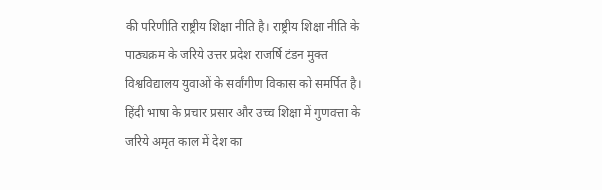की परिणीति राष्ट्रीय शिक्षा नीति है। राष्ट्रीय शिक्षा नीति के पाठ्यक्रम के जरिये उत्तर प्रदेश राजर्षि टंडन मुक्त विश्वविद्यालय युवाओं के सर्वांगीण विकास को समर्पित है। हिंदी भाषा के प्रचार प्रसार और उच्च शिक्षा में गुणवत्ता के जरिये अमृत काल में देश का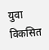युवा विकसित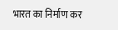भारत का निर्माण कर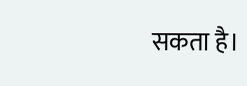सकता है।